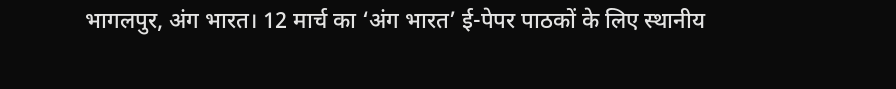भागलपुर, अंग भारत। 12 मार्च का ‘अंग भारत’ ई-पेपर पाठकों के लिए स्थानीय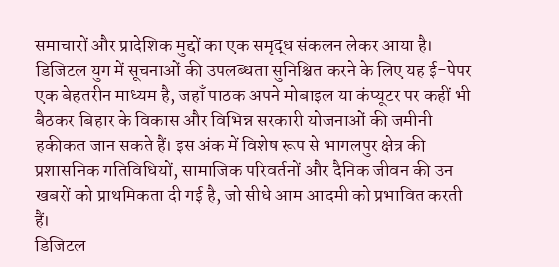समाचारों और प्रादेशिक मुद्दों का एक समृद्ध संकलन लेकर आया है। डिजिटल युग में सूचनाओं की उपलब्धता सुनिश्चित करने के लिए यह ई-पेपर एक बेहतरीन माध्यम है, जहाँ पाठक अपने मोबाइल या कंप्यूटर पर कहीं भी बैठकर बिहार के विकास और विभिन्न सरकारी योजनाओं की जमीनी हकीकत जान सकते हैं। इस अंक में विशेष रूप से भागलपुर क्षेत्र की प्रशासनिक गतिविधियों, सामाजिक परिवर्तनों और दैनिक जीवन की उन खबरों को प्राथमिकता दी गई है, जो सीधे आम आदमी को प्रभावित करती हैं।
डिजिटल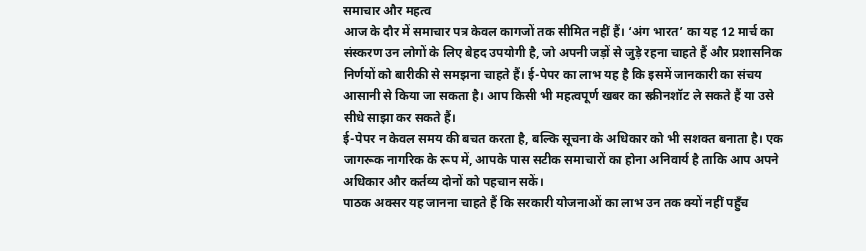समाचार और महत्व
आज के दौर में समाचार पत्र केवल कागजों तक सीमित नहीं हैं। ‘अंग भारत’ का यह 12 मार्च का संस्करण उन लोगों के लिए बेहद उपयोगी है, जो अपनी जड़ों से जुड़े रहना चाहते हैं और प्रशासनिक निर्णयों को बारीकी से समझना चाहते हैं। ई-पेपर का लाभ यह है कि इसमें जानकारी का संचय आसानी से किया जा सकता है। आप किसी भी महत्वपूर्ण खबर का स्क्रीनशॉट ले सकते हैं या उसे सीधे साझा कर सकते हैं।
ई-पेपर न केवल समय की बचत करता है, बल्कि सूचना के अधिकार को भी सशक्त बनाता है। एक जागरूक नागरिक के रूप में, आपके पास सटीक समाचारों का होना अनिवार्य है ताकि आप अपने अधिकार और कर्तव्य दोनों को पहचान सकें।
पाठक अक्सर यह जानना चाहते हैं कि सरकारी योजनाओं का लाभ उन तक क्यों नहीं पहुँच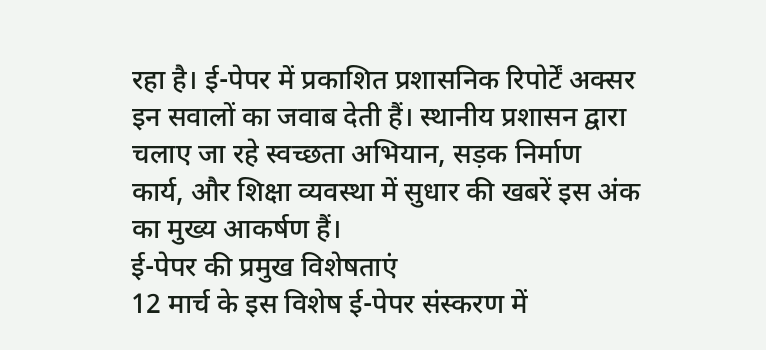रहा है। ई-पेपर में प्रकाशित प्रशासनिक रिपोर्टें अक्सर इन सवालों का जवाब देती हैं। स्थानीय प्रशासन द्वारा चलाए जा रहे स्वच्छता अभियान, सड़क निर्माण कार्य, और शिक्षा व्यवस्था में सुधार की खबरें इस अंक का मुख्य आकर्षण हैं।
ई-पेपर की प्रमुख विशेषताएं
12 मार्च के इस विशेष ई-पेपर संस्करण में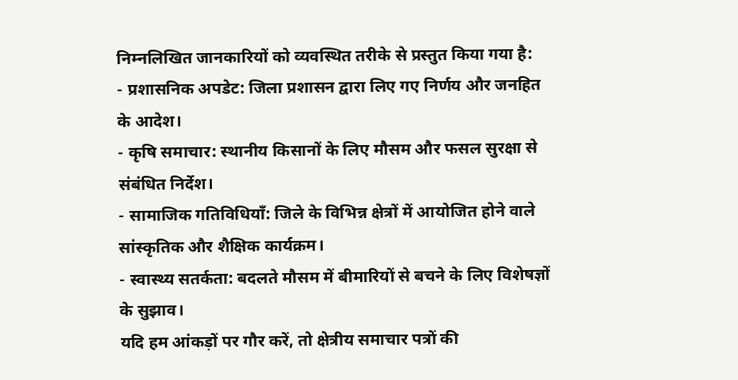निम्नलिखित जानकारियों को व्यवस्थित तरीके से प्रस्तुत किया गया है:
- प्रशासनिक अपडेट: जिला प्रशासन द्वारा लिए गए निर्णय और जनहित के आदेश।
- कृषि समाचार: स्थानीय किसानों के लिए मौसम और फसल सुरक्षा से संबंधित निर्देश।
- सामाजिक गतिविधियाँ: जिले के विभिन्न क्षेत्रों में आयोजित होने वाले सांस्कृतिक और शैक्षिक कार्यक्रम।
- स्वास्थ्य सतर्कता: बदलते मौसम में बीमारियों से बचने के लिए विशेषज्ञों के सुझाव।
यदि हम आंकड़ों पर गौर करें, तो क्षेत्रीय समाचार पत्रों की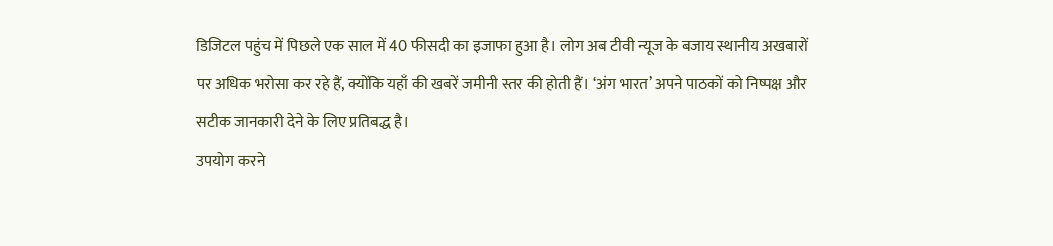डिजिटल पहुंच में पिछले एक साल में 40 फीसदी का इजाफा हुआ है। लोग अब टीवी न्यूज के बजाय स्थानीय अखबारों पर अधिक भरोसा कर रहे हैं, क्योंकि यहाँ की खबरें जमीनी स्तर की होती हैं। ‘अंग भारत’ अपने पाठकों को निष्पक्ष और सटीक जानकारी देने के लिए प्रतिबद्ध है।
उपयोग करने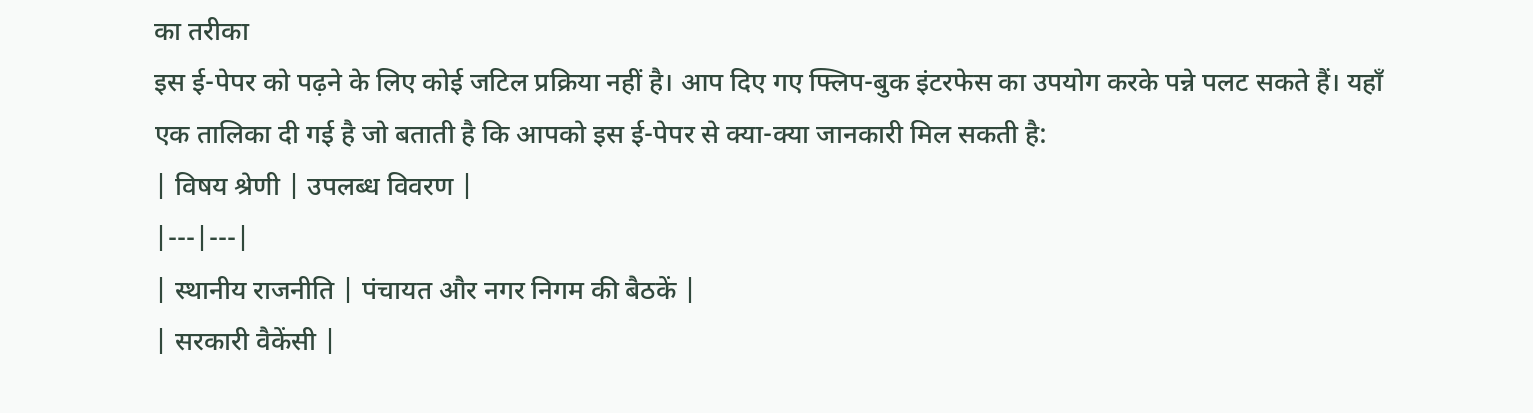का तरीका
इस ई-पेपर को पढ़ने के लिए कोई जटिल प्रक्रिया नहीं है। आप दिए गए फ्लिप-बुक इंटरफेस का उपयोग करके पन्ने पलट सकते हैं। यहाँ एक तालिका दी गई है जो बताती है कि आपको इस ई-पेपर से क्या-क्या जानकारी मिल सकती है:
| विषय श्रेणी | उपलब्ध विवरण |
|---|---|
| स्थानीय राजनीति | पंचायत और नगर निगम की बैठकें |
| सरकारी वैकेंसी |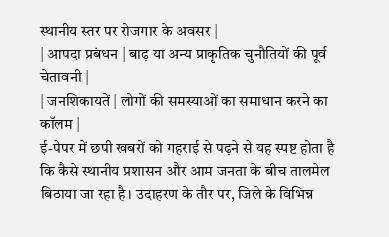स्थानीय स्तर पर रोजगार के अवसर |
| आपदा प्रबंधन | बाढ़ या अन्य प्राकृतिक चुनौतियों की पूर्व चेतावनी |
| जनशिकायतें | लोगों की समस्याओं का समाधान करने का कॉलम |
ई-पेपर में छपी खबरों को गहराई से पढ़ने से यह स्पष्ट होता है कि कैसे स्थानीय प्रशासन और आम जनता के बीच तालमेल बिठाया जा रहा है। उदाहरण के तौर पर, जिले के विभिन्न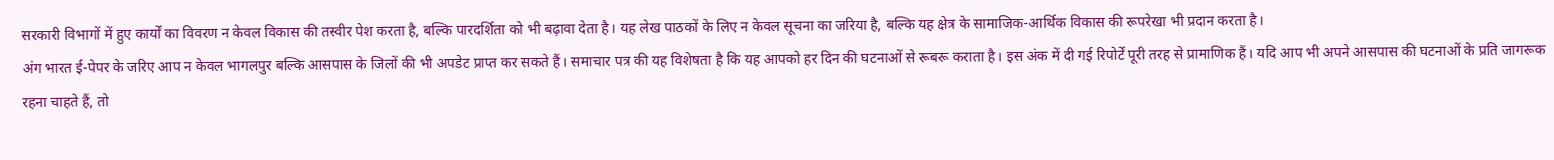सरकारी विभागों में हुए कार्यों का विवरण न केवल विकास की तस्वीर पेश करता है, बल्कि पारदर्शिता को भी बढ़ावा देता है। यह लेख पाठकों के लिए न केवल सूचना का जरिया है, बल्कि यह क्षेत्र के सामाजिक-आर्थिक विकास की रूपरेखा भी प्रदान करता है।
अंग भारत ई-पेपर के जरिए आप न केवल भागलपुर बल्कि आसपास के जिलों की भी अपडेट प्राप्त कर सकते हैं। समाचार पत्र की यह विशेषता है कि यह आपको हर दिन की घटनाओं से रूबरू कराता है। इस अंक में दी गई रिपोर्टें पूरी तरह से प्रामाणिक हैं। यदि आप भी अपने आसपास की घटनाओं के प्रति जागरूक रहना चाहते हैं, तो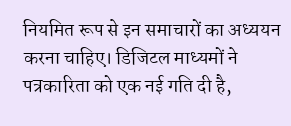नियमित रूप से इन समाचारों का अध्ययन करना चाहिए। डिजिटल माध्यमों ने पत्रकारिता को एक नई गति दी है,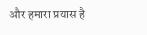और हमारा प्रयास है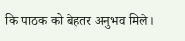कि पाठक को बेहतर अनुभव मिले।